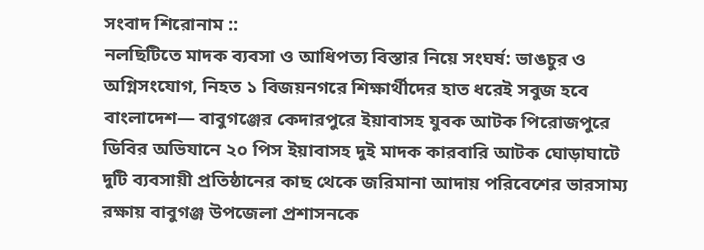সংবাদ শিরোনাম ::
নলছিটিতে মাদক ব্যবসা ও আধিপত্য বিস্তার নিয়ে সংঘর্ষ: ভাঙচুর ও অগ্নিসংযোগ, নিহত ১ বিজয়নগরে শিক্ষার্থীদের হাত ধরেই সবুজ হবে বাংলাদেশ— বাবুগঞ্জের কেদারপুরে ইয়াবাসহ যুবক আটক পিরোজপুরে ডিবির অভিযানে ২০ পিস ইয়াবাসহ দুই মাদক কারবারি আটক ঘোড়াঘাটে দুটি ব্যবসায়ী প্রতিষ্ঠানের কাছ থেকে জরিমানা আদায় পরিবেশের ভারসাম্য রক্ষায় বাবুগঞ্জ উপজেলা প্রশাসনকে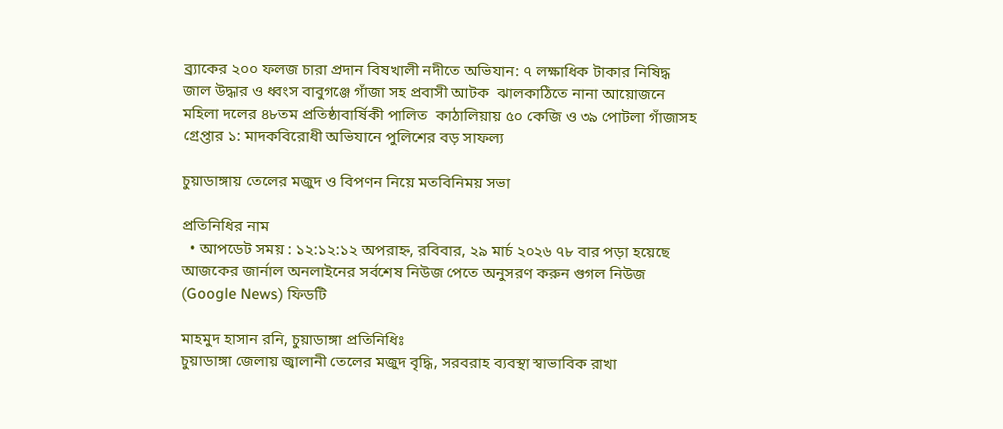ব্র্যাকের ২০০ ফলজ চারা প্রদান বিষখালী নদীতে অভিযান: ৭ লক্ষাধিক টাকার নিষিদ্ধ জাল উদ্ধার ও ধ্বংস বাবুগঞ্জে গাঁজা সহ প্রবাসী আটক  ঝালকাঠিতে নানা আয়োজনে মহিলা দলের ৪৮তম প্রতিষ্ঠাবার্ষিকী পালিত  কাঠালিয়ায় ৫০ কেজি ও ৩৯ পোটলা গাঁজাসহ গ্রেপ্তার ১: মাদকবিরোধী অভিযানে পুলিশের বড় সাফল্য

চুয়াডাঙ্গায় তেলের মজুদ ও বিপণন নিয়ে মতবিনিময় সভা

প্রতিনিধির নাম
  • আপডেট সময় : ১২:১২:১২ অপরাহ্ন, রবিবার, ২৯ মার্চ ২০২৬ ৭৮ বার পড়া হয়েছে
আজকের জার্নাল অনলাইনের সর্বশেষ নিউজ পেতে অনুসরণ করুন গুগল নিউজ (Google News) ফিডটি

মাহমুদ হাসান রনি, চুয়াডাঙ্গা প্রতিনিধিঃ
চুয়াডাঙ্গা জেলায় জ্বালানী তেলের মজুদ বৃদ্ধি, সরবরাহ ব্যবস্থা স্বাভাবিক রাখা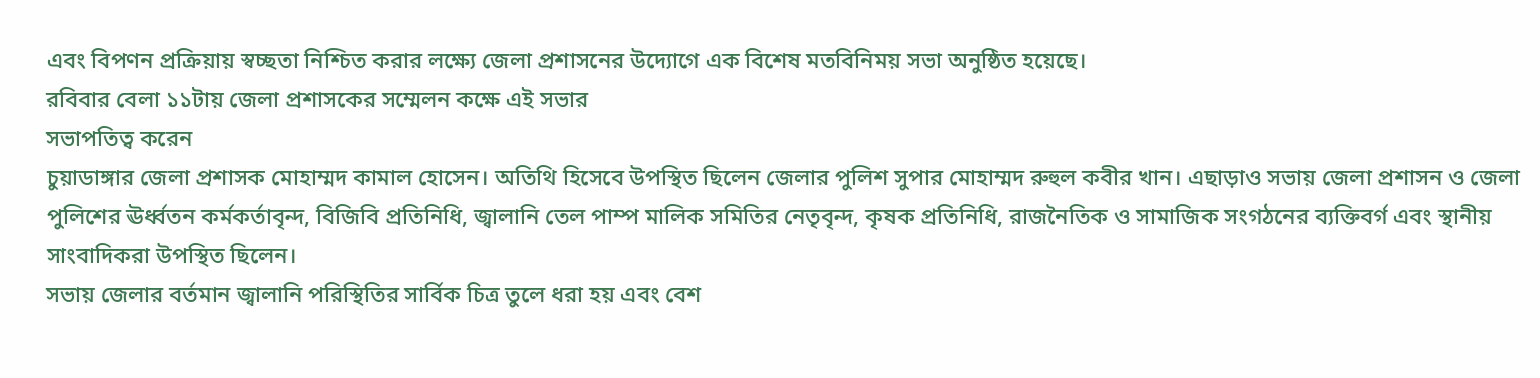এবং বিপণন প্রক্রিয়ায় স্বচ্ছতা নিশ্চিত করার লক্ষ্যে জেলা প্রশাসনের উদ্যোগে এক বিশেষ মতবিনিময় সভা অনুষ্ঠিত হয়েছে।
রবিবার বেলা ১১টায় জেলা প্রশাসকের সম্মেলন কক্ষে এই সভার
সভাপতিত্ব করেন
চুয়াডাঙ্গার জেলা প্রশাসক মোহাম্মদ কামাল হোসেন। অতিথি হিসেবে উপস্থিত ছিলেন জেলার পুলিশ সুপার মোহাম্মদ রুহুল কবীর খান। এছাড়াও সভায় জেলা প্রশাসন ও জেলা পুলিশের ঊর্ধ্বতন কর্মকর্তাবৃন্দ, বিজিবি প্রতিনিধি, জ্বালানি তেল পাম্প মালিক সমিতির নেতৃবৃন্দ, কৃষক প্রতিনিধি, রাজনৈতিক ও সামাজিক সংগঠনের ব্যক্তিবর্গ এবং স্থানীয় সাংবাদিকরা উপস্থিত ছিলেন।
সভায় জেলার বর্তমান জ্বালানি পরিস্থিতির সার্বিক চিত্র তুলে ধরা হয় এবং বেশ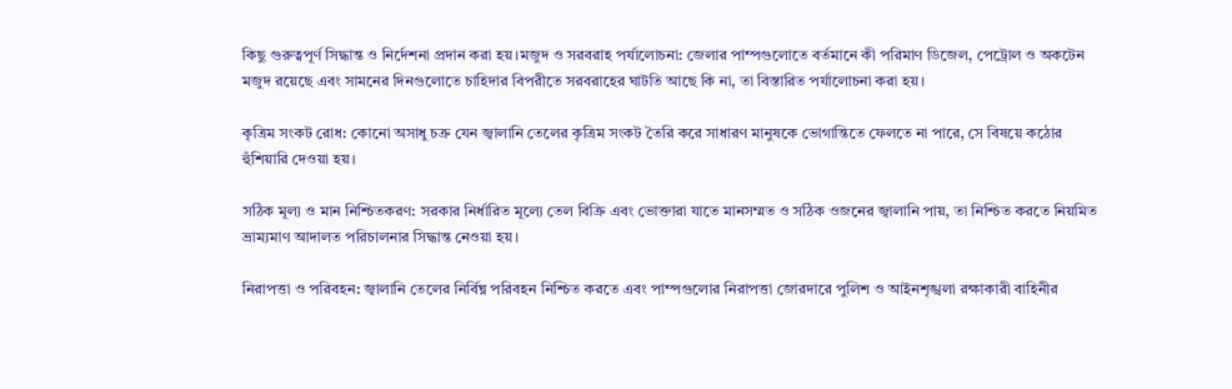কিছু গুরুত্বপূর্ণ সিদ্ধান্ত ও নির্দেশনা প্রদান করা হয়।মজুদ ও সরবরাহ পর্যালোচনা: জেলার পাম্পগুলোতে বর্তমানে কী পরিমাণ ডিজেল, পেট্রোল ও অকটেন মজুদ রয়েছে এবং সামনের দিনগুলোতে চাহিদার বিপরীতে সরবরাহের ঘাটতি আছে কি না, তা বিস্তারিত পর্যালোচনা করা হয়।

কৃত্রিম সংকট রোধ: কোনো অসাধু চক্র যেন জ্বালানি তেলের কৃত্রিম সংকট তৈরি করে সাধারণ মানুষকে ভোগান্তিতে ফেলতে না পারে, সে বিষয়ে কঠোর হুঁশিয়ারি দেওয়া হয়।

সঠিক মূল্য ও মান নিশ্চিতকরণ: সরকার নির্ধারিত মূল্যে তেল বিক্রি এবং ভোক্তারা যাতে মানসম্মত ও সঠিক ওজনের জ্বালানি পায়, তা নিশ্চিত করতে নিয়মিত ভ্রাম্যমাণ আদালত পরিচালনার সিদ্ধান্ত নেওয়া হয়।

নিরাপত্তা ও পরিবহন: জ্বালানি তেলের নির্বিঘ্ন পরিবহন নিশ্চিত করতে এবং পাম্পগুলোর নিরাপত্তা জোরদারে পুলিশ ও আইনশৃঙ্খলা রক্ষাকারী বাহিনীর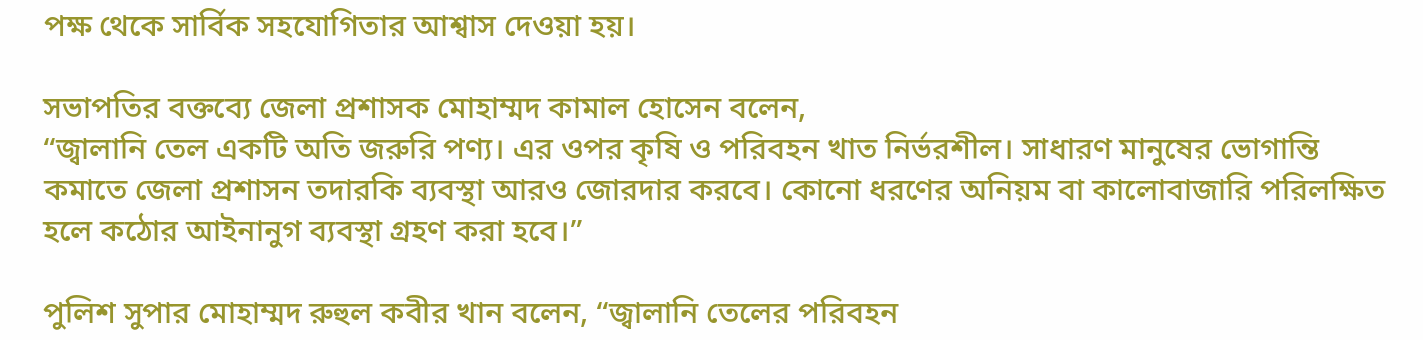পক্ষ থেকে সার্বিক সহযোগিতার আশ্বাস দেওয়া হয়।

সভাপতির বক্তব্যে জেলা প্রশাসক মোহাম্মদ কামাল হোসেন বলেন,
“জ্বালানি তেল একটি অতি জরুরি পণ্য। এর ওপর কৃষি ও পরিবহন খাত নির্ভরশীল। সাধারণ মানুষের ভোগান্তি কমাতে জেলা প্রশাসন তদারকি ব্যবস্থা আরও জোরদার করবে। কোনো ধরণের অনিয়ম বা কালোবাজারি পরিলক্ষিত হলে কঠোর আইনানুগ ব্যবস্থা গ্রহণ করা হবে।”

পুলিশ সুপার মোহাম্মদ রুহুল কবীর খান বলেন, “জ্বালানি তেলের পরিবহন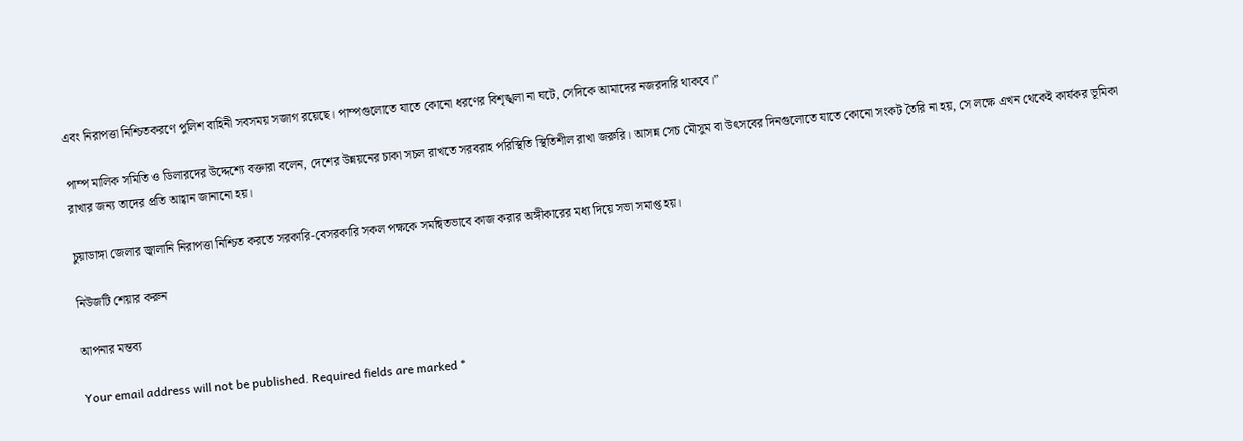এবং নিরাপত্তা নিশ্চিতকরণে পুলিশ বাহিনী সবসময় সজাগ রয়েছে। পাম্পগুলোতে যাতে কোনো ধরণের বিশৃঙ্খলা না ঘটে, সেদিকে আমাদের নজরদারি থাকবে।”

পাম্প মালিক সমিতি ও ডিলারদের উদ্দেশ্যে বক্তারা বলেন, দেশের উন্নয়নের চাকা সচল রাখতে সরবরাহ পরিস্থিতি স্থিতিশীল রাখা জরুরি। আসন্ন সেচ মৌসুম বা উৎসবের দিনগুলোতে যাতে কোনো সংকট তৈরি না হয়, সে লক্ষে এখন থেকেই কার্যকর ভূমিকা রাখার জন্য তাদের প্রতি আহ্বান জানানো হয়।

চুয়াডাঙ্গা জেলার জ্বালানি নিরাপত্তা নিশ্চিত করতে সরকারি-বেসরকারি সকল পক্ষকে সমন্বিতভাবে কাজ করার অঙ্গীকারের মধ্য দিয়ে সভা সমাপ্ত হয়।

নিউজটি শেয়ার করুন

আপনার মন্তব্য

Your email address will not be published. Required fields are marked *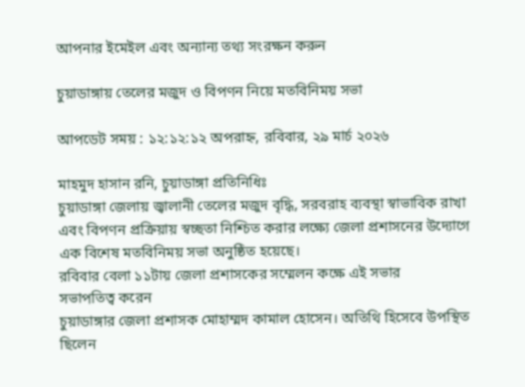আপনার ইমেইল এবং অন্যান্য তথ্য সংরক্ষন করুন

চুয়াডাঙ্গায় তেলের মজুদ ও বিপণন নিয়ে মতবিনিময় সভা

আপডেট সময় : ১২:১২:১২ অপরাহ্ন, রবিবার, ২৯ মার্চ ২০২৬

মাহমুদ হাসান রনি, চুয়াডাঙ্গা প্রতিনিধিঃ
চুয়াডাঙ্গা জেলায় জ্বালানী তেলের মজুদ বৃদ্ধি, সরবরাহ ব্যবস্থা স্বাভাবিক রাখা এবং বিপণন প্রক্রিয়ায় স্বচ্ছতা নিশ্চিত করার লক্ষ্যে জেলা প্রশাসনের উদ্যোগে এক বিশেষ মতবিনিময় সভা অনুষ্ঠিত হয়েছে।
রবিবার বেলা ১১টায় জেলা প্রশাসকের সম্মেলন কক্ষে এই সভার
সভাপতিত্ব করেন
চুয়াডাঙ্গার জেলা প্রশাসক মোহাম্মদ কামাল হোসেন। অতিথি হিসেবে উপস্থিত ছিলেন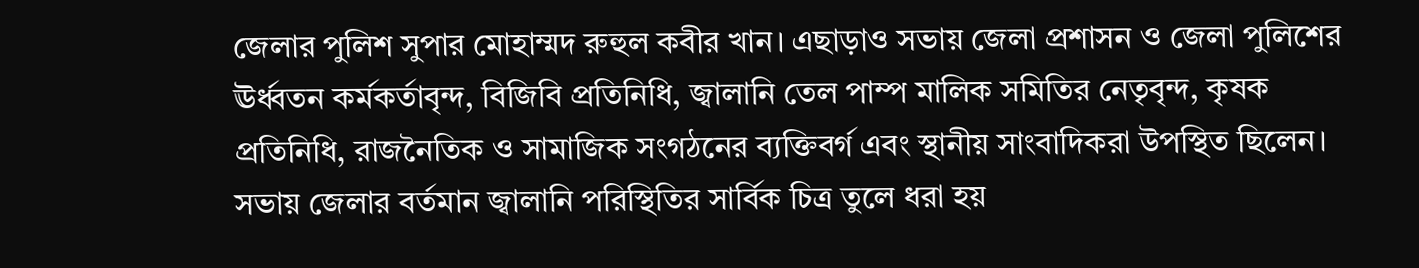জেলার পুলিশ সুপার মোহাম্মদ রুহুল কবীর খান। এছাড়াও সভায় জেলা প্রশাসন ও জেলা পুলিশের ঊর্ধ্বতন কর্মকর্তাবৃন্দ, বিজিবি প্রতিনিধি, জ্বালানি তেল পাম্প মালিক সমিতির নেতৃবৃন্দ, কৃষক প্রতিনিধি, রাজনৈতিক ও সামাজিক সংগঠনের ব্যক্তিবর্গ এবং স্থানীয় সাংবাদিকরা উপস্থিত ছিলেন।
সভায় জেলার বর্তমান জ্বালানি পরিস্থিতির সার্বিক চিত্র তুলে ধরা হয়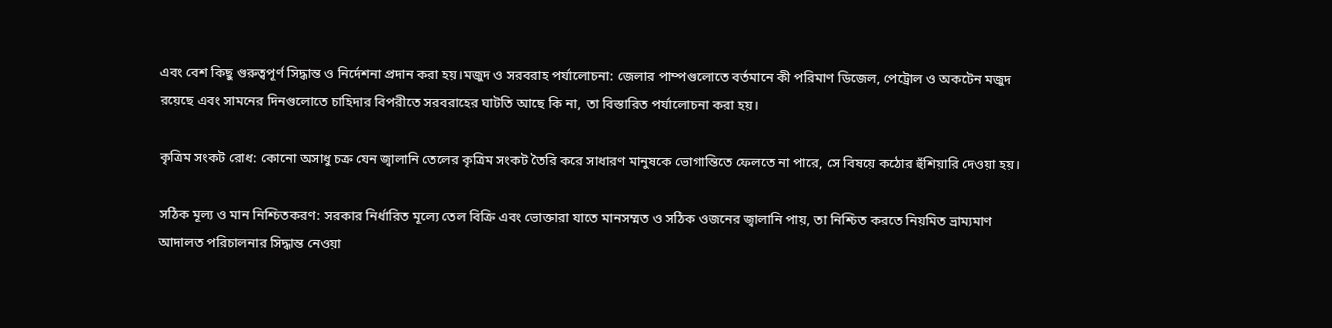এবং বেশ কিছু গুরুত্বপূর্ণ সিদ্ধান্ত ও নির্দেশনা প্রদান করা হয়।মজুদ ও সরবরাহ পর্যালোচনা: জেলার পাম্পগুলোতে বর্তমানে কী পরিমাণ ডিজেল, পেট্রোল ও অকটেন মজুদ রয়েছে এবং সামনের দিনগুলোতে চাহিদার বিপরীতে সরবরাহের ঘাটতি আছে কি না, তা বিস্তারিত পর্যালোচনা করা হয়।

কৃত্রিম সংকট রোধ: কোনো অসাধু চক্র যেন জ্বালানি তেলের কৃত্রিম সংকট তৈরি করে সাধারণ মানুষকে ভোগান্তিতে ফেলতে না পারে, সে বিষয়ে কঠোর হুঁশিয়ারি দেওয়া হয়।

সঠিক মূল্য ও মান নিশ্চিতকরণ: সরকার নির্ধারিত মূল্যে তেল বিক্রি এবং ভোক্তারা যাতে মানসম্মত ও সঠিক ওজনের জ্বালানি পায়, তা নিশ্চিত করতে নিয়মিত ভ্রাম্যমাণ আদালত পরিচালনার সিদ্ধান্ত নেওয়া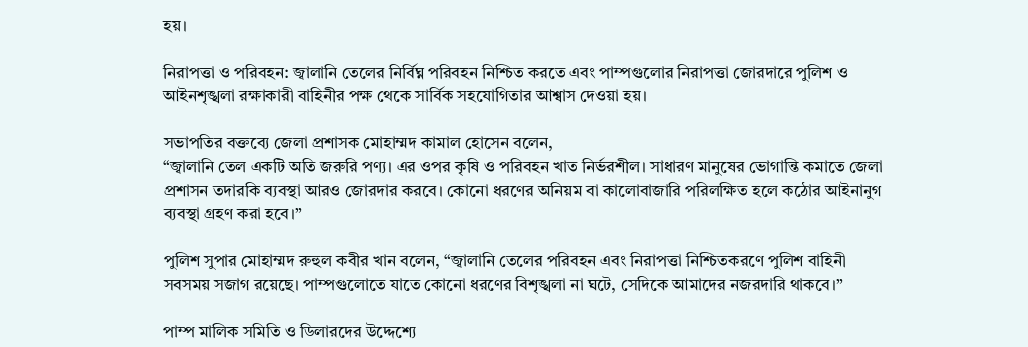হয়।

নিরাপত্তা ও পরিবহন: জ্বালানি তেলের নির্বিঘ্ন পরিবহন নিশ্চিত করতে এবং পাম্পগুলোর নিরাপত্তা জোরদারে পুলিশ ও আইনশৃঙ্খলা রক্ষাকারী বাহিনীর পক্ষ থেকে সার্বিক সহযোগিতার আশ্বাস দেওয়া হয়।

সভাপতির বক্তব্যে জেলা প্রশাসক মোহাম্মদ কামাল হোসেন বলেন,
“জ্বালানি তেল একটি অতি জরুরি পণ্য। এর ওপর কৃষি ও পরিবহন খাত নির্ভরশীল। সাধারণ মানুষের ভোগান্তি কমাতে জেলা প্রশাসন তদারকি ব্যবস্থা আরও জোরদার করবে। কোনো ধরণের অনিয়ম বা কালোবাজারি পরিলক্ষিত হলে কঠোর আইনানুগ ব্যবস্থা গ্রহণ করা হবে।”

পুলিশ সুপার মোহাম্মদ রুহুল কবীর খান বলেন, “জ্বালানি তেলের পরিবহন এবং নিরাপত্তা নিশ্চিতকরণে পুলিশ বাহিনী সবসময় সজাগ রয়েছে। পাম্পগুলোতে যাতে কোনো ধরণের বিশৃঙ্খলা না ঘটে, সেদিকে আমাদের নজরদারি থাকবে।”

পাম্প মালিক সমিতি ও ডিলারদের উদ্দেশ্যে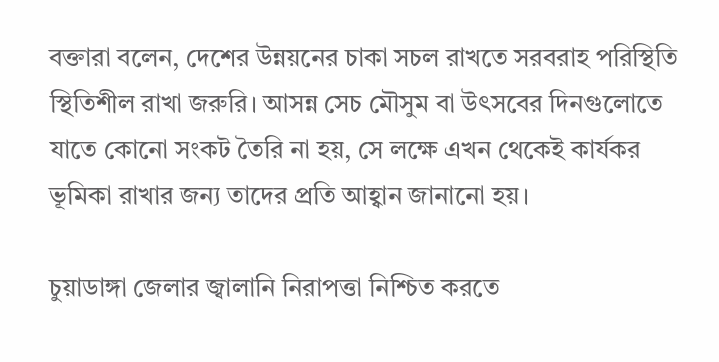বক্তারা বলেন, দেশের উন্নয়নের চাকা সচল রাখতে সরবরাহ পরিস্থিতি স্থিতিশীল রাখা জরুরি। আসন্ন সেচ মৌসুম বা উৎসবের দিনগুলোতে যাতে কোনো সংকট তৈরি না হয়, সে লক্ষে এখন থেকেই কার্যকর ভূমিকা রাখার জন্য তাদের প্রতি আহ্বান জানানো হয়।

চুয়াডাঙ্গা জেলার জ্বালানি নিরাপত্তা নিশ্চিত করতে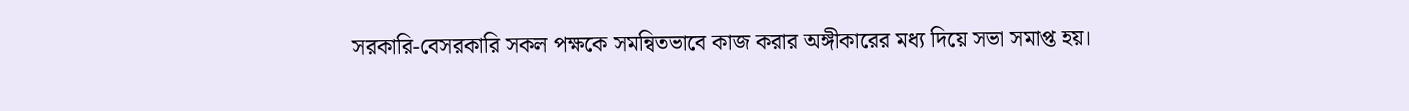সরকারি-বেসরকারি সকল পক্ষকে সমন্বিতভাবে কাজ করার অঙ্গীকারের মধ্য দিয়ে সভা সমাপ্ত হয়।